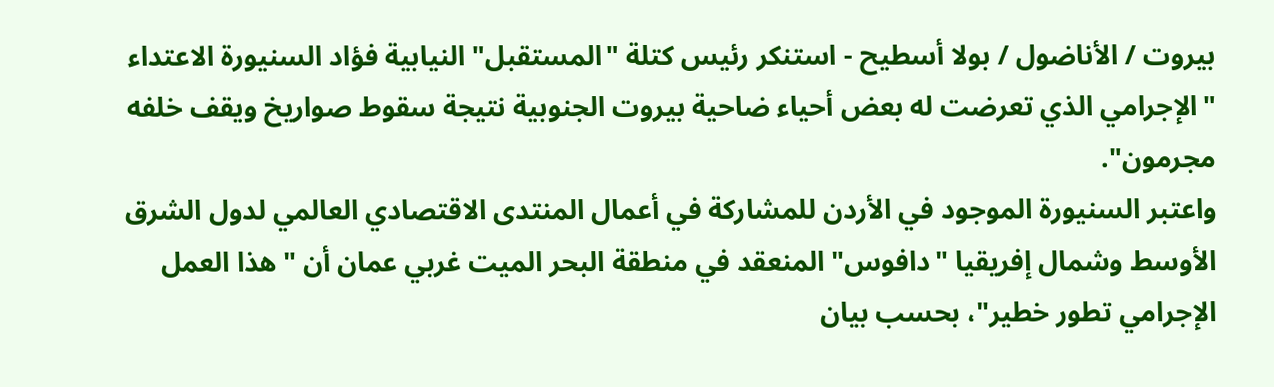بيروت / الأناضول / بولا أسطيح - استنكر رئيس كتلة "المستقبل" النيابية فؤاد السنيورة الاعتداء "الإجرامي الذي تعرضت له بعض أحياء ضاحية بيروت الجنوبية نتيجة سقوط صواريخ ويقف خلفه مجرمون".
واعتبر السنيورة الموجود في الأردن للمشاركة في أعمال المنتدى الاقتصادي العالمي لدول الشرق الأوسط وشمال إفريقيا "دافوس" المنعقد في منطقة البحر الميت غربي عمان أن "هذا العمل الإجرامي تطور خطير"، بحسب بيان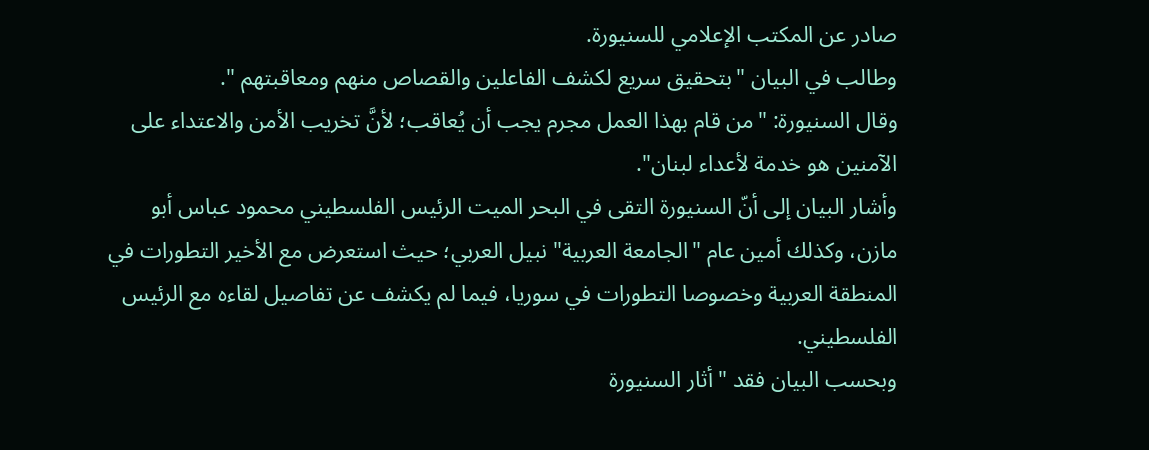صادر عن المكتب الإعلامي للسنيورة.
وطالب في البيان "بتحقيق سريع لكشف الفاعلين والقصاص منهم ومعاقبتهم ".
وقال السنيورة: "من قام بهذا العمل مجرم يجب أن يُعاقب؛ لأنَّ تخريب الأمن والاعتداء على الآمنين هو خدمة لأعداء لبنان".
وأشار البيان إلى أنّ السنيورة التقى في البحر الميت الرئيس الفلسطيني محمود عباس أبو مازن، وكذلك أمين عام "الجامعة العربية" نبيل العربي؛ حيث استعرض مع الأخير التطورات في المنطقة العربية وخصوصا التطورات في سوريا، فيما لم يكشف عن تفاصيل لقاءه مع الرئيس الفلسطيني.
وبحسب البيان فقد "أثار السنيورة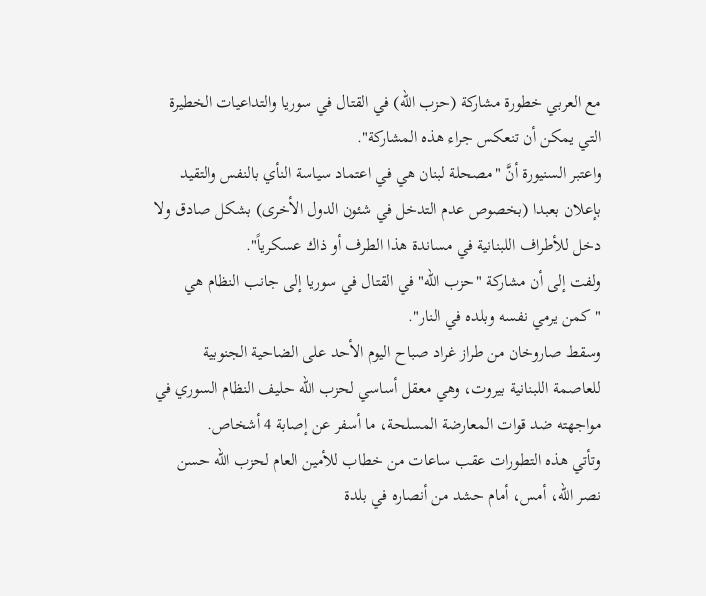مع العربي خطورة مشاركة (حزب الله) في القتال في سوريا والتداعيات الخطيرة التي يمكن أن تنعكس جراء هذه المشاركة".
واعتبر السنيورة أنَّ "مصحلة لبنان هي في اعتماد سياسة النأي بالنفس والتقيد بإعلان بعبدا (بخصوص عدم التدخل في شئون الدول الأخرى) بشكل صادق ولا دخل للأطراف اللبنانية في مساندة هذا الطرف أو ذاك عسكرياً".
ولفت إلى أن مشاركة "حزب الله" في القتال في سوريا إلى جانب النظام هي "كمن يرمي نفسه وبلده في النار".
وسقط صاروخان من طراز غراد صباح اليوم الأحد على الضاحية الجنوبية للعاصمة اللبنانية بيروت، وهي معقل أساسي لحزب الله حليف النظام السوري في مواجهته ضد قوات المعارضة المسلحة، ما أسفر عن إصابة 4 أشخاص.
وتأتي هذه التطورات عقب ساعات من خطاب للأمين العام لحزب الله حسن نصر الله، أمس، أمام حشد من أنصاره في بلدة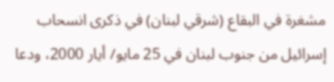مشغرة في البقاع (شرقي لبنان) في ذكرى انسحاب إسرائيل من جنوب لبنان في 25 مايو/ أيار 2000، ودعا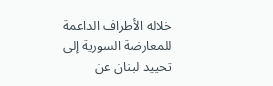خلاله الأطراف الداعمة للمعارضة السورية إلى تحييد لبنان عن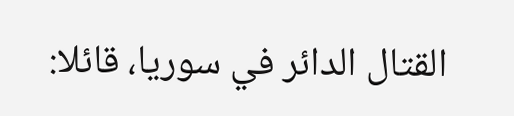القتال الدائر في سوريا، قائلا: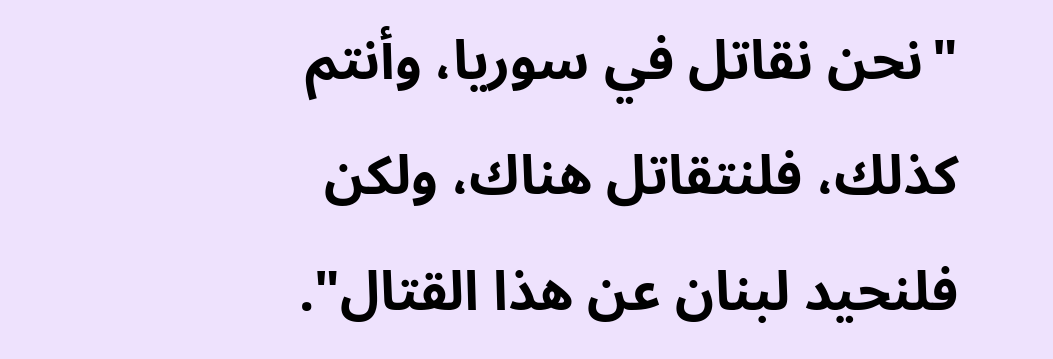"نحن نقاتل في سوريا، وأنتم كذلك، فلنتقاتل هناك، ولكن فلنحيد لبنان عن هذا القتال".